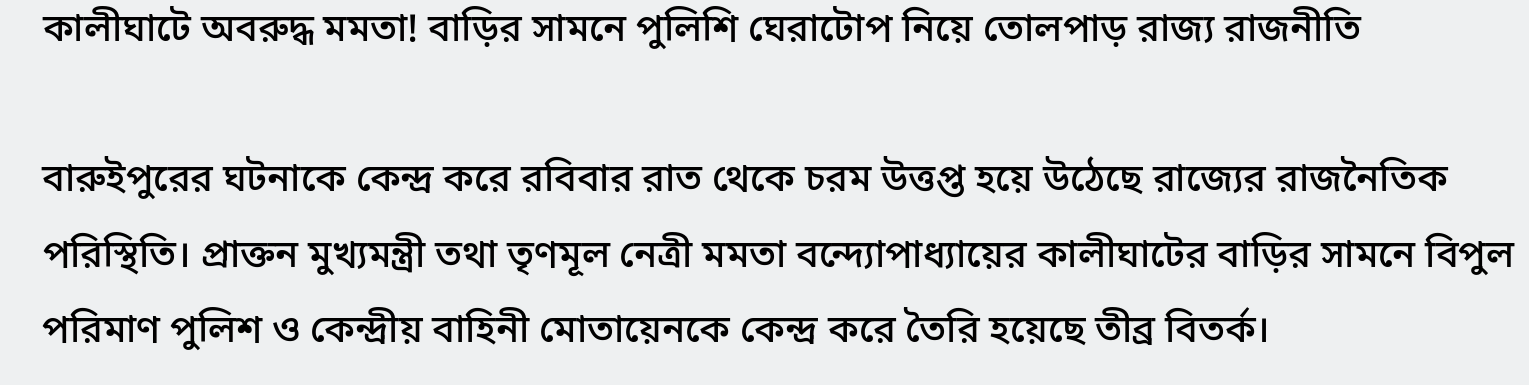কালীঘাটে অবরুদ্ধ মমতা! বাড়ির সামনে পুলিশি ঘেরাটোপ নিয়ে তোলপাড় রাজ্য রাজনীতি

বারুইপুরের ঘটনাকে কেন্দ্র করে রবিবার রাত থেকে চরম উত্তপ্ত হয়ে উঠেছে রাজ্যের রাজনৈতিক পরিস্থিতি। প্রাক্তন মুখ্যমন্ত্রী তথা তৃণমূল নেত্রী মমতা বন্দ্যোপাধ্যায়ের কালীঘাটের বাড়ির সামনে বিপুল পরিমাণ পুলিশ ও কেন্দ্রীয় বাহিনী মোতায়েনকে কেন্দ্র করে তৈরি হয়েছে তীব্র বিতর্ক।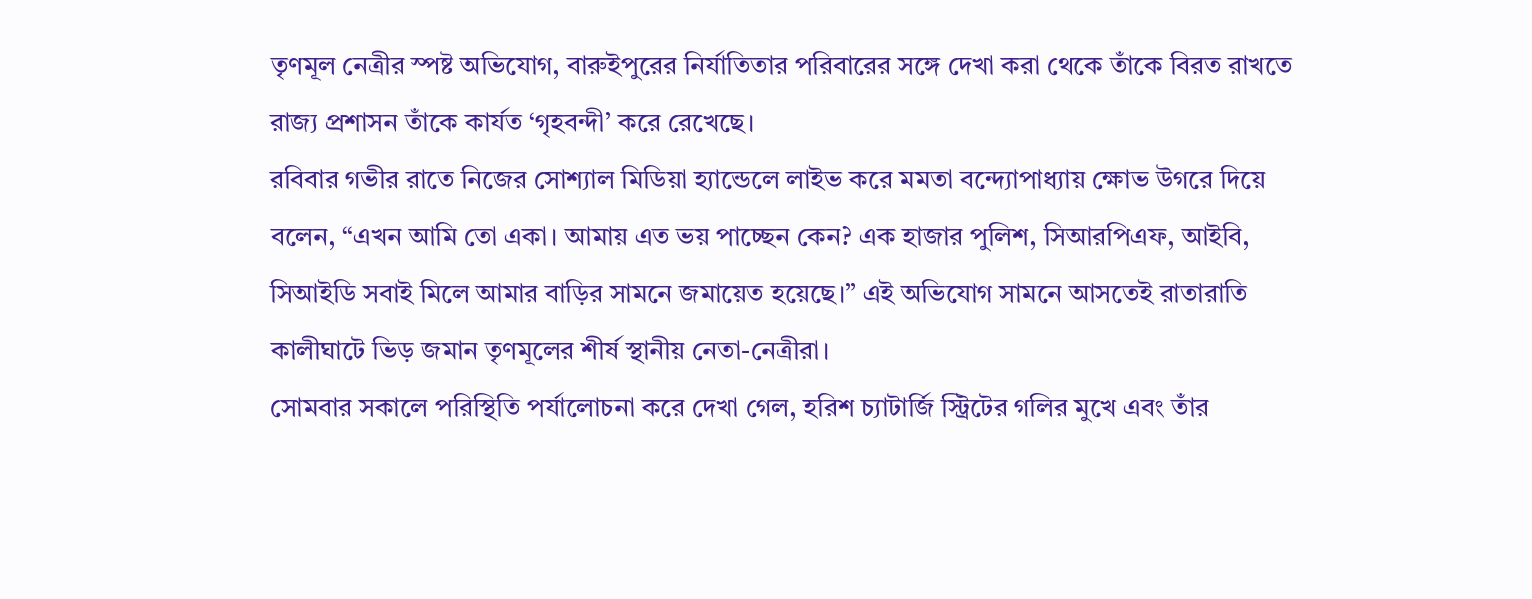তৃণমূল নেত্রীর স্পষ্ট অভিযোগ, বারুইপুরের নির্যাতিতার পরিবারের সঙ্গে দেখা করা থেকে তাঁকে বিরত রাখতে রাজ্য প্রশাসন তাঁকে কার্যত ‘গৃহবন্দী’ করে রেখেছে।
রবিবার গভীর রাতে নিজের সোশ্যাল মিডিয়া হ্যান্ডেলে লাইভ করে মমতা বন্দ্যোপাধ্যায় ক্ষোভ উগরে দিয়ে বলেন, “এখন আমি তো একা। আমায় এত ভয় পাচ্ছেন কেন? এক হাজার পুলিশ, সিআরপিএফ, আইবি, সিআইডি সবাই মিলে আমার বাড়ির সামনে জমায়েত হয়েছে।” এই অভিযোগ সামনে আসতেই রাতারাতি কালীঘাটে ভিড় জমান তৃণমূলের শীর্ষ স্থানীয় নেতা-নেত্রীরা।
সোমবার সকালে পরিস্থিতি পর্যালোচনা করে দেখা গেল, হরিশ চ্যাটার্জি স্ট্রিটের গলির মুখে এবং তাঁর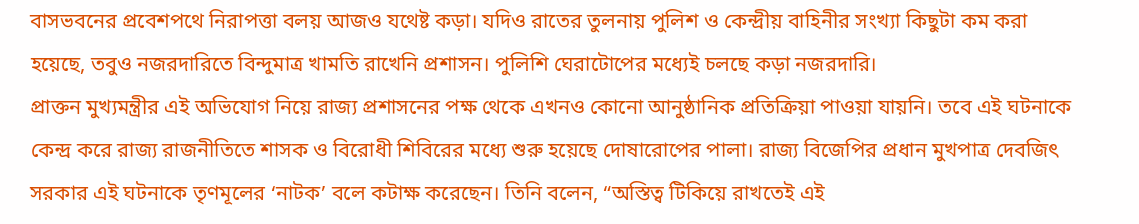বাসভবনের প্রবেশপথে নিরাপত্তা বলয় আজও যথেষ্ট কড়া। যদিও রাতের তুলনায় পুলিশ ও কেন্দ্রীয় বাহিনীর সংখ্যা কিছুটা কম করা হয়েছে, তবুও নজরদারিতে বিন্দুমাত্র খামতি রাখেনি প্রশাসন। পুলিশি ঘেরাটোপের মধ্যেই চলছে কড়া নজরদারি।
প্রাক্তন মুখ্যমন্ত্রীর এই অভিযোগ নিয়ে রাজ্য প্রশাসনের পক্ষ থেকে এখনও কোনো আনুষ্ঠানিক প্রতিক্রিয়া পাওয়া যায়নি। তবে এই ঘটনাকে কেন্দ্র করে রাজ্য রাজনীতিতে শাসক ও বিরোধী শিবিরের মধ্যে শুরু হয়েছে দোষারোপের পালা। রাজ্য বিজেপির প্রধান মুখপাত্র দেবজিৎ সরকার এই ঘটনাকে তৃণমূলের ‘নাটক’ বলে কটাক্ষ করেছেন। তিনি বলেন, “অস্তিত্ব টিকিয়ে রাখতেই এই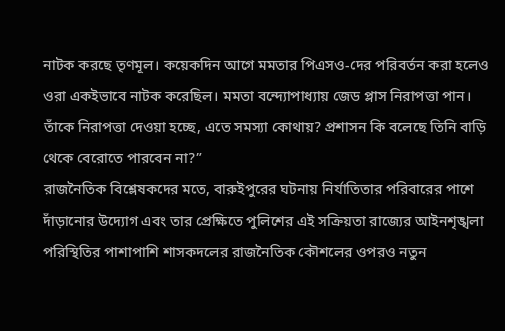নাটক করছে তৃণমূল। কয়েকদিন আগে মমতার পিএসও-দের পরিবর্তন করা হলেও ওরা একইভাবে নাটক করেছিল। মমতা বন্দ্যোপাধ্যায় জেড প্লাস নিরাপত্তা পান। তাঁকে নিরাপত্তা দেওয়া হচ্ছে, এতে সমস্যা কোথায়? প্রশাসন কি বলেছে তিনি বাড়ি থেকে বেরোতে পারবেন না?”
রাজনৈতিক বিশ্লেষকদের মতে, বারুইপুরের ঘটনায় নির্যাতিতার পরিবারের পাশে দাঁড়ানোর উদ্যোগ এবং তার প্রেক্ষিতে পুলিশের এই সক্রিয়তা রাজ্যের আইনশৃঙ্খলা পরিস্থিতির পাশাপাশি শাসকদলের রাজনৈতিক কৌশলের ওপরও নতুন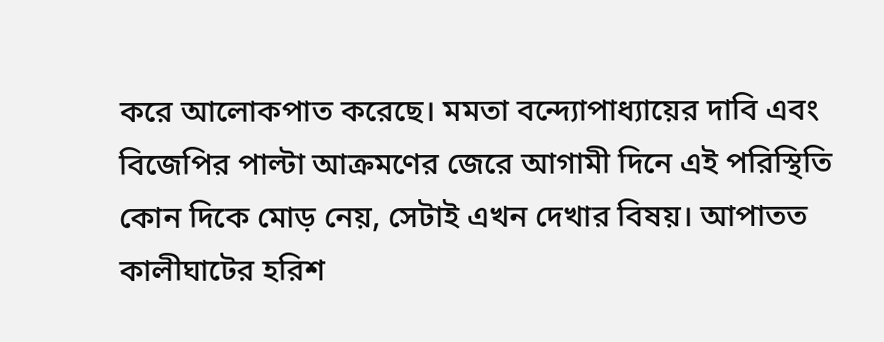করে আলোকপাত করেছে। মমতা বন্দ্যোপাধ্যায়ের দাবি এবং বিজেপির পাল্টা আক্রমণের জেরে আগামী দিনে এই পরিস্থিতি কোন দিকে মোড় নেয়, সেটাই এখন দেখার বিষয়। আপাতত কালীঘাটের হরিশ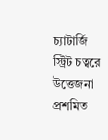চ্যাটার্জি স্ট্রিট চত্বরে উত্তেজনা প্রশমিত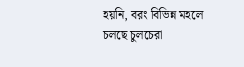হয়নি, বরং বিভিন্ন মহলে চলছে চুলচেরা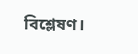বিশ্লেষণ।